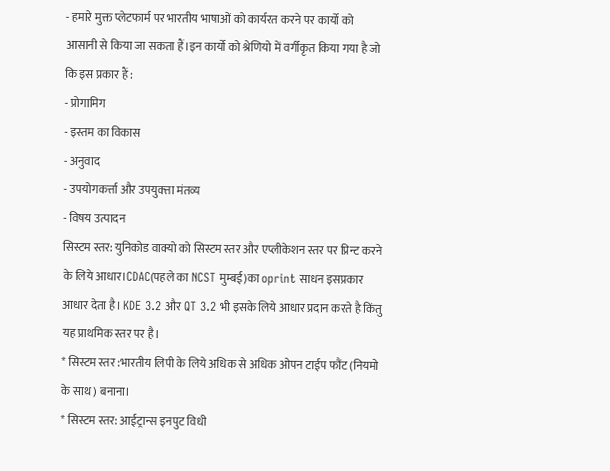- हमारे मुक्त प्लेटफार्म पर भारतीय भाषाओं को कार्यरत करने पर कार्यो को आसानी से किया जा सकता हैं।इन कार्यो को श्रेणियो में वर्गीकृत किया गया है जो कि इस प्रकार हैं :
- प्रोगामिग
- इस्तम का विकास
- अनुवाद
- उपयोगकर्त्ता और उपयुक्त्ता मंतव्य
- विषय उत्पादन
सिस्टम स्तर: युनिकोड वाक्यो को सिस्टम स्तर और एप्लीकेशन स्तर पर प्रिन्ट करने के लिये आधार।CDAC(पहले का NCST मुम्बई)का oprint साधन इसप्रकार आधार देता है। KDE 3.2 और QT 3.2 भी इसके लिये आधार प्रदान करते है किंतु यह प्राथमिक स्तर पर है।
* सिस्टम स्तर :भारतीय लिपी के लिये अधिक से अधिक ओपन टाईप फौंट (नियमो के साथ) बनाना।
* सिस्टम स्तर: आईट्रान्स इनपुट विधी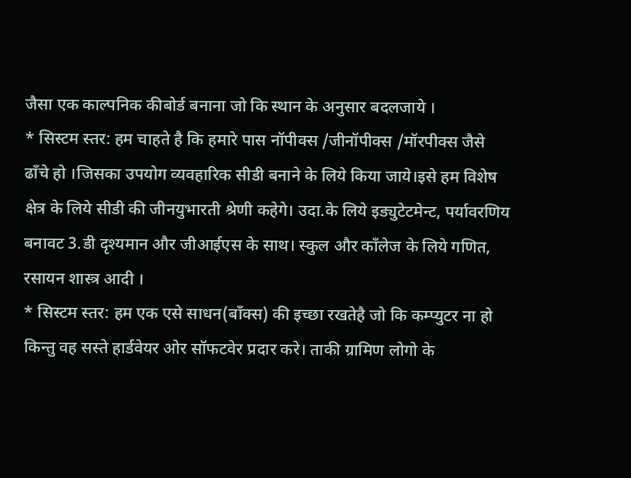जैसा एक काल्पनिक कीबोर्ड बनाना जो कि स्थान के अनुसार बदलजाये ।
* सिस्टम स्तर: हम चाहते है कि हमारे पास नॉपीक्स /जीनॉपीक्स /मॉरपीक्स जैसे ढॉंचे हो ।जिसका उपयोग व्यवहारिक सीडी बनाने के लिये किया जाये।इसे हम विशेष क्षेत्र के लिये सीडी की जीनयुभारती श्रेणी कहेगे। उदा.के लिये इड्युटेटमेन्ट, पर्यावरणिय बनावट 3.डी दृश्यमान और जीआईएस के साथ। स्कुल और कॉंलेज के लिये गणित, रसायन शास्त्र आदी ।
* सिस्टम स्तर: हम एक एसे साधन(बॉंक्स) की इच्छा रखतेहै जो कि कम्प्युटर ना हो किन्तु वह सस्ते हार्डवेयर ओर सॉफटवेर प्रदार करे। ताकी ग्रामिण लोगो के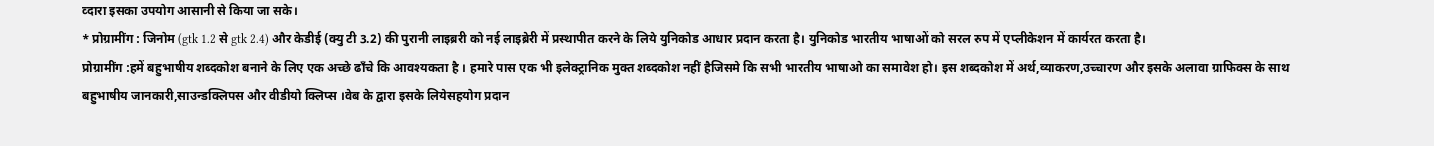व्दारा इसका उपयोग आसानी से किया जा सके।
* प्रोग्रामींग : जिनोम (gtk 1.2 से gtk 2.4) और केडीई (क्यु टी 3.2) की पुरानी लाइब्ररी को नई लाइब्रेरी में प्रस्थापीत करने के लिये युनिकोड आधार प्रदान करता है। युनिकोड भारतीय भाषाओं को सरल रुप में एप्लीकेशन में कार्यरत करता है।
प्रोग्रामींग :हमें बहुभाषीय शब्दकोश बनाने के लिए एक अच्छे ढॉंचे कि आवश्यकता है । हमारे पास एक भी इलेक्ट्रानिक मुक्त शब्दकोश नहीं हैजिसमे कि सभी भारतीय भाषाओ का समावेश हो। इस शब्दकोश में अर्थ,व्याकरण,उच्चारण और इसके अलावा ग्राफिक्स के साथ बहुभाषीय जानकारी,साउन्डक्लिपस और वीडीयो क्लिप्स ।वेब के द्वारा इसके लियेसहयोग प्रदान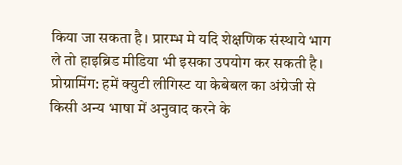किया जा सकता है। प्रारम्भ मे यदि शेक्षणिक संस्थाये भाग ले तो हाइब्रिड मीडिया भी इसका उपयोग कर सकती है। प्रोग्रामिंग: हमें क्युटी लीगिस्ट या केबेबल का अंग्रेजी से किसी अन्य भाषा में अनुवाद करने के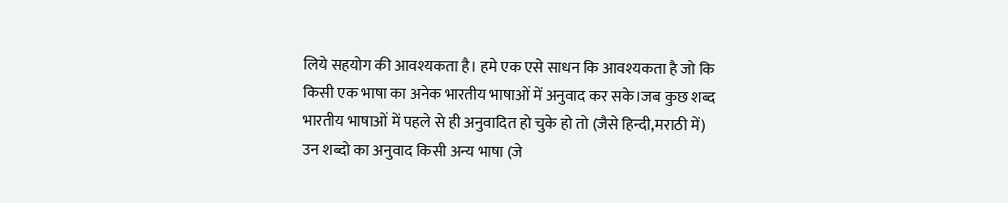लिये सहयोग की आवश्यकता है। हमे एक एसे साधन कि आवश्यकता है जो कि किसी एक भाषा का अनेक भारतीय भाषाओं में अनुवाद कर सके।जब कुछ शब्द भारतीय भाषाओं में पहले से ही अनुवादित हो चुके हो तो (जैसे हिन्दी,मराठी में) उन शब्दो का अनुवाद किसी अन्य भाषा (जे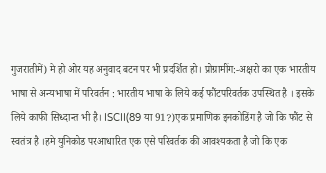गुजरातीमें) मे हो ओर यह अनुवाद बटन पर भी प्रदर्शित हो। प्रोग्रामींग:-अक्षरो का एक भारतीय भाषा से अन्यभाषा में परिवर्तन : भारतीय भाषा के लिये कई फौंटपरिवर्तक उपस्थित है । इसके लिये काफी सिध्दान्त भी है। ISCII(89 या 91?)एक प्रमाणिक इनकोडिंग है जो कि फौंट से स्वतंत्र है ।हमे युनिकोड परआधारित एक एसे परिवर्तक की आवश्यकता है जो कि एक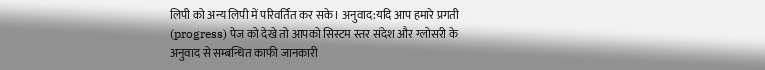लिपी को अन्य लिपी में परिवर्तित कर सके। अनुवाद:यदि आप हमारे प्रगती (progress) पेज को देखे तो आपको सिस्टम स्तर संदेश और ग्लोसरी के अनुवाद से सम्बन्धित काफी जानकारी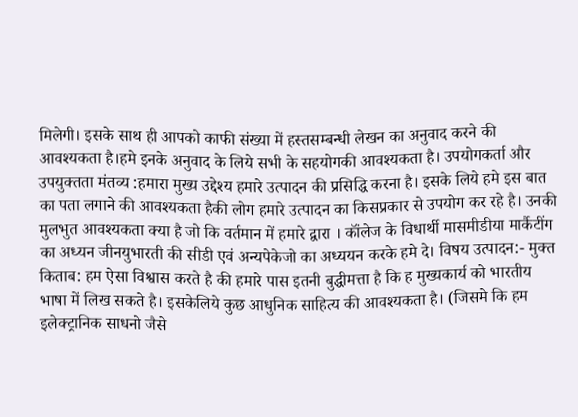मिलेगी। इसके साथ ही आपको काफी संख्या में हस्तसम्बन्धी लेखन का अनुवाद करने की आवश्यकता है।हमे इनके अनुवाद के लिये सभी के सहयोगकी आवश्यकता है। उपयोगकर्ता और उपयुक्तता मंतव्य :हमारा मुख्य उद्देश्य हमारे उत्पादन की प्रसिद्धि करना है। इसके लिये हमे इस बात का पता लगाने की आवश्यकता हैकी लोग हमारे उत्पादन का किसप्रकार से उपयोग कर रहे है। उनकी मुलभुत आवश्यकता क्या है जो कि वर्तमान में हमारे द्वारा । कॉंलेज के विधार्थी मासमीडीया मार्कैटींग का अध्यन जीनयुभारती की सीडी एवं अन्यपेकेजो का अध्ययन करके हमे दे। विषय उत्पादन:- मुक्त किताब: हम ऐसा विश्वास करते है की हमारे पास इतनी बुद्धीमत्ता है कि ह मुख्यकार्य को भारतीय भाषा में लिख सकते है। इसकेलिये कुछ आधुनिक साहित्य की आवश्यकता है। (जिसमे कि हम इलेक्ट्रानिक साधनो जैसे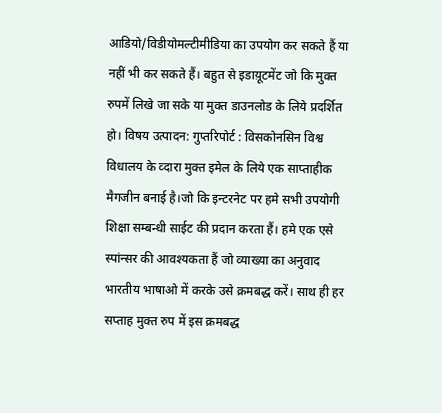आडियो/विडीयोमल्टीमीडिया का उपयोग कर सकते हैं या नहीं भी कर सकते हैं। बहुत से इडाय़ूटमेंट जो कि मुक्त रुपमें लिखे जा सके या मुक्त डाउनलोड के लिये प्रदर्शित हो। विषय उत्पादन: गुप्तरिपोर्ट : विसकोनसिन विश्व विधालय के व्दारा मुक्त इमेल के लिये एक साप्ताहीक मैगजीन बनाई है।जो कि इन्टरनेट पर हमे सभी उपयोगी शिक्षा सम्बन्धी साईट की प्रदान करता हैं। हमे एक एसे स्पांन्सर की आवश्यकता हैं जो व्याख्या का अनुवाद भारतीय भाषाओ में करके उसे क्रमबद्ध करें। साथ ही हर सप्ताह मुक्त रुप में इस क्रमबद्ध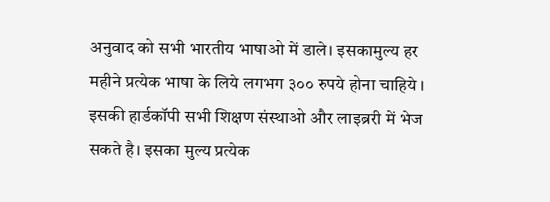अनुवाद को सभी भारतीय भाषाओ में डाले। इसकामुल्य हर महीने प्रत्येक भाषा के लिये लगभग ३०० रुपये होना चाहिये । इसकी हार्डकॉपी सभी शिक्षण संस्थाओ और लाइब्ररी में भेज सकते है। इसका मुल्य प्रत्येक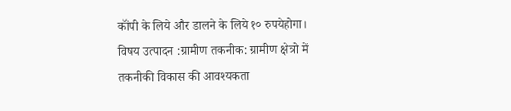कॉंपी के लिये और डालने के लिये १० रुपयेहोगा। विषय उत्पादन :ग्रामीण तकनीक: ग्रामीण क्षेत्रो में तकनीकी विकास की आवश्यकता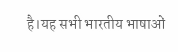है।यह सभी भारतीय भाषाओं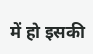में हो इसकी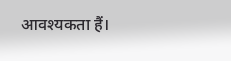आवश्यकता हैं।